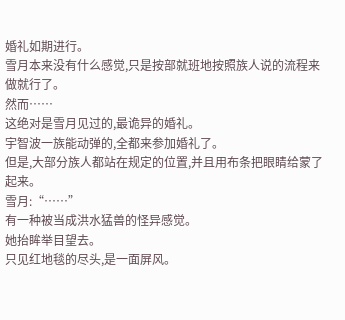婚礼如期进行。
雪月本来没有什么感觉,只是按部就班地按照族人说的流程来做就行了。
然而……
这绝对是雪月见过的,最诡异的婚礼。
宇智波一族能动弹的,全都来参加婚礼了。
但是,大部分族人都站在规定的位置,并且用布条把眼睛给蒙了起来。
雪月:“……”
有一种被当成洪水猛兽的怪异感觉。
她抬眸举目望去。
只见红地毯的尽头,是一面屏风。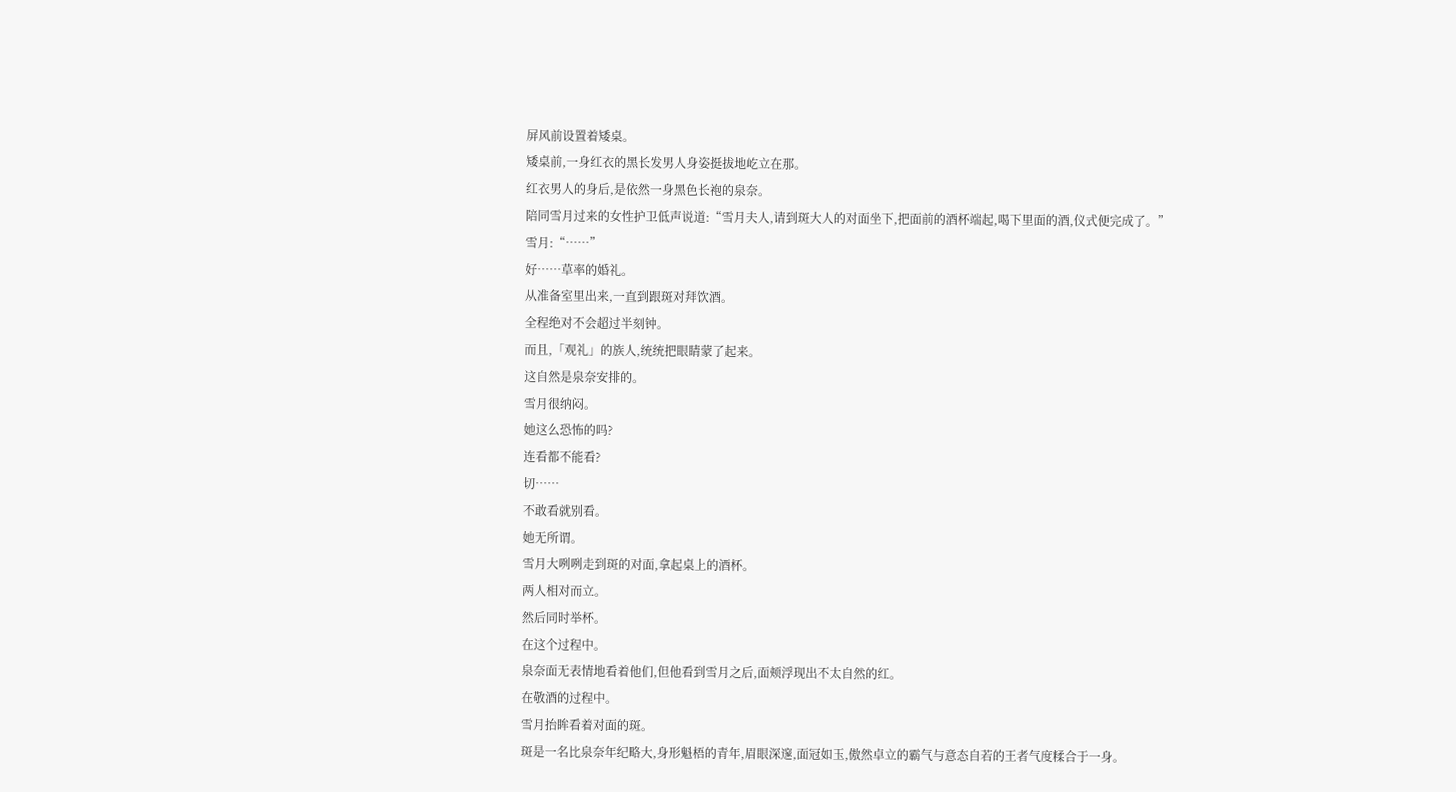屏风前设置着矮桌。
矮桌前,一身红衣的黑长发男人身姿挺拔地屹立在那。
红衣男人的身后,是依然一身黑色长袍的泉奈。
陪同雪月过来的女性护卫低声说道:“雪月夫人,请到斑大人的对面坐下,把面前的酒杯端起,喝下里面的酒,仪式便完成了。”
雪月:“……”
好……草率的婚礼。
从准备室里出来,一直到跟斑对拜饮酒。
全程绝对不会超过半刻钟。
而且,「观礼」的族人,统统把眼睛蒙了起来。
这自然是泉奈安排的。
雪月很纳闷。
她这么恐怖的吗?
连看都不能看?
切……
不敢看就别看。
她无所谓。
雪月大咧咧走到斑的对面,拿起桌上的酒杯。
两人相对而立。
然后同时举杯。
在这个过程中。
泉奈面无表情地看着他们,但他看到雪月之后,面颊浮现出不太自然的红。
在敬酒的过程中。
雪月抬眸看着对面的斑。
斑是一名比泉奈年纪略大,身形魁梧的青年,眉眼深邃,面冠如玉,傲然卓立的霸气与意态自若的王者气度糅合于一身。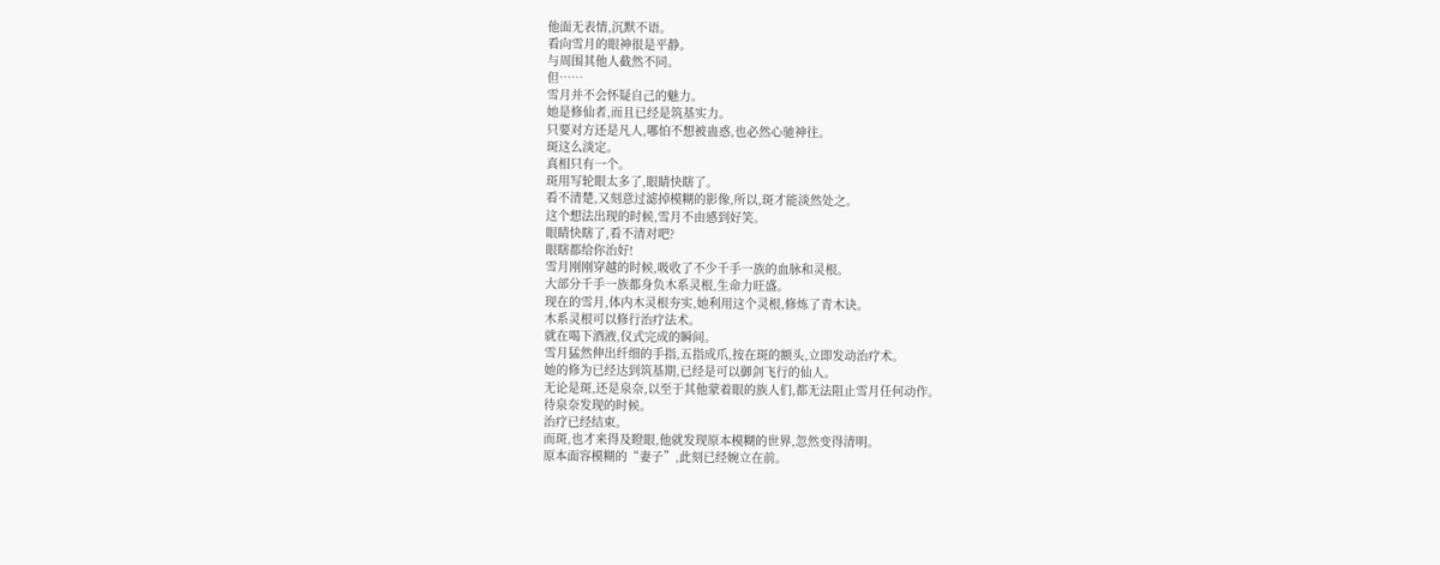他面无表情,沉默不语。
看向雪月的眼神很是平静。
与周围其他人截然不同。
但……
雪月并不会怀疑自己的魅力。
她是修仙者,而且已经是筑基实力。
只要对方还是凡人,哪怕不想被蛊惑,也必然心驰神往。
斑这么淡定。
真相只有一个。
斑用写轮眼太多了,眼睛快瞎了。
看不清楚,又刻意过滤掉模糊的影像,所以,斑才能淡然处之。
这个想法出现的时候,雪月不由感到好笑。
眼睛快瞎了,看不清对吧?
眼瞎都给你治好!
雪月刚刚穿越的时候,吸收了不少千手一族的血脉和灵根。
大部分千手一族都身负木系灵根,生命力旺盛。
现在的雪月,体内木灵根夯实,她利用这个灵根,修炼了青木诀。
木系灵根可以修行治疗法术。
就在喝下酒液,仪式完成的瞬间。
雪月猛然伸出纤细的手指,五指成爪,按在斑的额头,立即发动治疗术。
她的修为已经达到筑基期,已经是可以御剑飞行的仙人。
无论是斑,还是泉奈,以至于其他蒙着眼的族人们,都无法阻止雪月任何动作。
待泉奈发现的时候。
治疗已经结束。
而斑,也才来得及瞪眼,他就发现原本模糊的世界,忽然变得清明。
原本面容模糊的“妻子”,此刻已经婉立在前。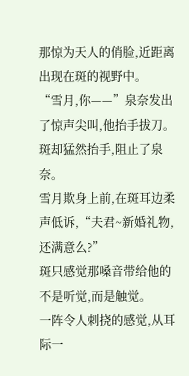那惊为天人的俏脸,近距离出现在斑的视野中。
“雪月,你——”泉奈发出了惊声尖叫,他抬手拔刀。
斑却猛然抬手,阻止了泉奈。
雪月欺身上前,在斑耳边柔声低诉,“夫君~新婚礼物,还满意么?”
斑只感觉那嗓音带给他的不是听觉,而是触觉。
一阵令人刺挠的感觉,从耳际一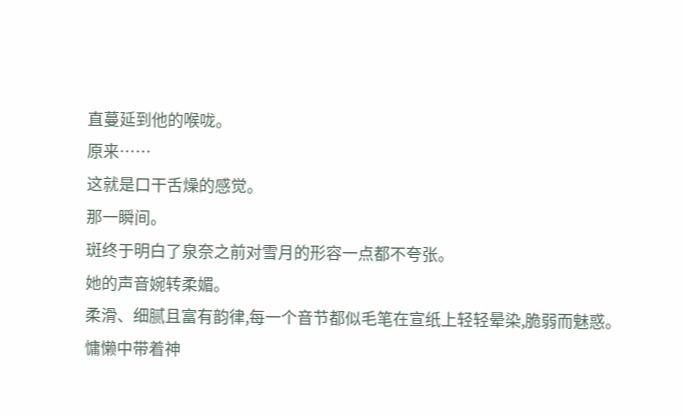直蔓延到他的喉咙。
原来……
这就是口干舌燥的感觉。
那一瞬间。
斑终于明白了泉奈之前对雪月的形容一点都不夸张。
她的声音婉转柔媚。
柔滑、细腻且富有韵律,每一个音节都似毛笔在宣纸上轻轻晕染,脆弱而魅惑。
慵懒中带着神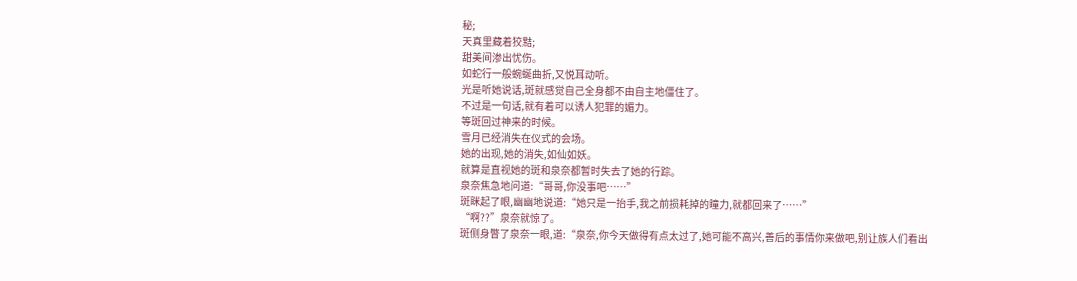秘;
天真里藏着狡黠;
甜美间渗出忧伤。
如蛇行一般蜿蜒曲折,又悦耳动听。
光是听她说话,斑就感觉自己全身都不由自主地僵住了。
不过是一句话,就有着可以诱人犯罪的媚力。
等斑回过神来的时候。
雪月已经消失在仪式的会场。
她的出现,她的消失,如仙如妖。
就算是直视她的斑和泉奈都暂时失去了她的行踪。
泉奈焦急地问道:“哥哥,你没事吧……”
斑眯起了眼,幽幽地说道:“她只是一抬手,我之前损耗掉的瞳力,就都回来了……”
“啊??”泉奈就惊了。
斑侧身瞥了泉奈一眼,道:“泉奈,你今天做得有点太过了,她可能不高兴,善后的事情你来做吧,别让族人们看出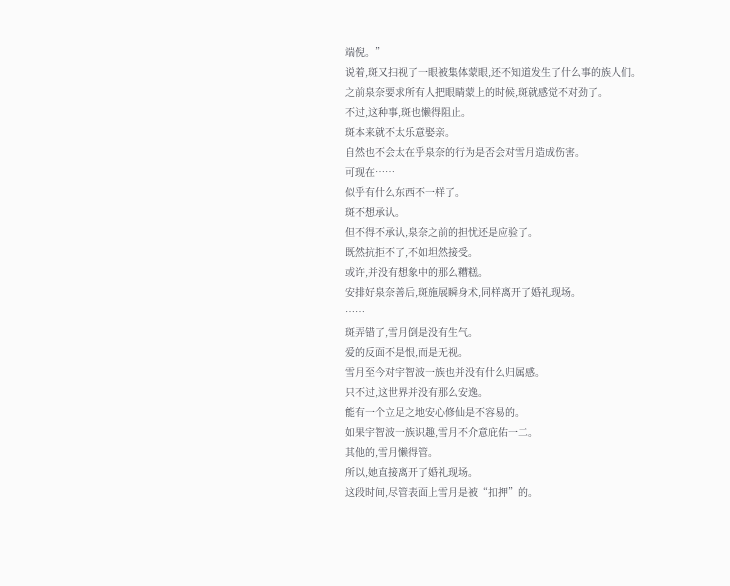端倪。”
说着,斑又扫视了一眼被集体蒙眼,还不知道发生了什么事的族人们。
之前泉奈要求所有人把眼睛蒙上的时候,斑就感觉不对劲了。
不过,这种事,斑也懒得阻止。
斑本来就不太乐意娶亲。
自然也不会太在乎泉奈的行为是否会对雪月造成伤害。
可现在……
似乎有什么东西不一样了。
斑不想承认。
但不得不承认,泉奈之前的担忧还是应验了。
既然抗拒不了,不如坦然接受。
或许,并没有想象中的那么糟糕。
安排好泉奈善后,斑施展瞬身术,同样离开了婚礼现场。
……
斑弄错了,雪月倒是没有生气。
爱的反面不是恨,而是无视。
雪月至今对宇智波一族也并没有什么归属感。
只不过,这世界并没有那么安逸。
能有一个立足之地安心修仙是不容易的。
如果宇智波一族识趣,雪月不介意庇佑一二。
其他的,雪月懒得管。
所以,她直接离开了婚礼现场。
这段时间,尽管表面上雪月是被“扣押”的。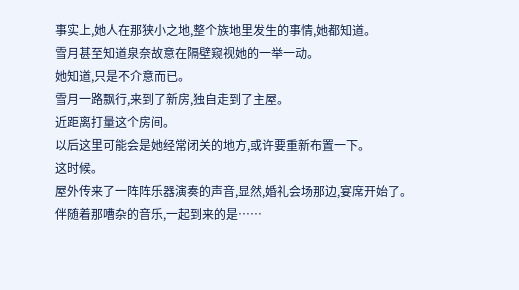事实上,她人在那狭小之地,整个族地里发生的事情,她都知道。
雪月甚至知道泉奈故意在隔壁窥视她的一举一动。
她知道,只是不介意而已。
雪月一路飘行,来到了新房,独自走到了主屋。
近距离打量这个房间。
以后这里可能会是她经常闭关的地方,或许要重新布置一下。
这时候。
屋外传来了一阵阵乐器演奏的声音,显然,婚礼会场那边,宴席开始了。
伴随着那嘈杂的音乐,一起到来的是……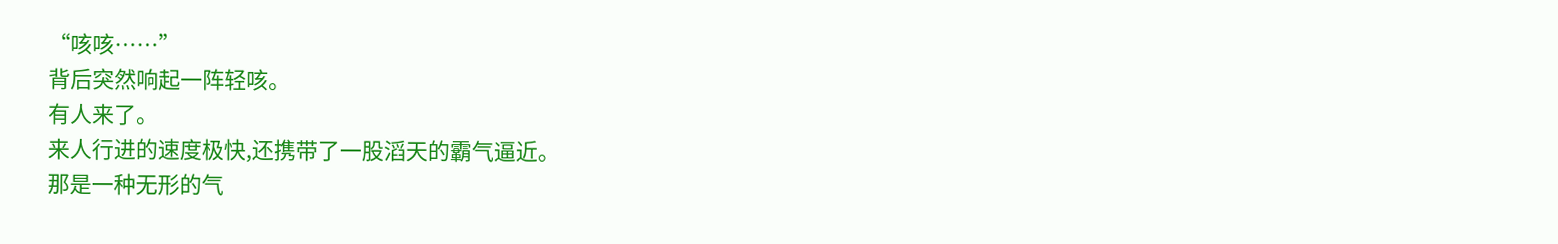“咳咳……”
背后突然响起一阵轻咳。
有人来了。
来人行进的速度极快,还携带了一股滔天的霸气逼近。
那是一种无形的气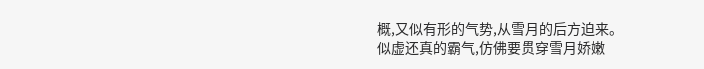概,又似有形的气势,从雪月的后方迫来。
似虚还真的霸气,仿佛要贯穿雪月娇嫩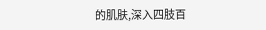的肌肤,深入四肢百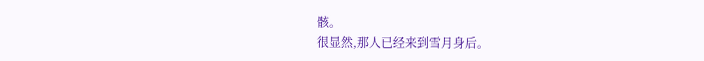骸。
很显然,那人已经来到雪月身后。